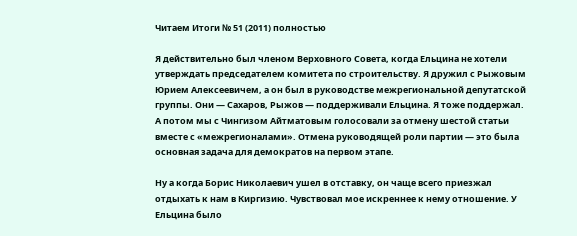Читаем Итоги № 51 (2011) полностью

Я действительно был членом Верховного Совета, когда Ельцина не хотели утверждать председателем комитета по строительству. Я дружил с Рыжовым Юрием Алексеевичем, а он был в руководстве межрегиональной депутатской группы. Они — Сахаров, Рыжов — поддерживали Ельцина. Я тоже поддержал. А потом мы с Чингизом Айтматовым голосовали за отмену шестой статьи вместе с «межрегионалами». Отмена руководящей роли партии — это была основная задача для демократов на первом этапе.

Ну а когда Борис Николаевич ушел в отставку, он чаще всего приезжал отдыхать к нам в Киргизию. Чувствовал мое искреннее к нему отношение. У Ельцина было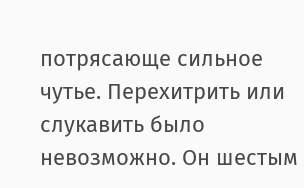потрясающе сильное чутье. Перехитрить или слукавить было невозможно. Он шестым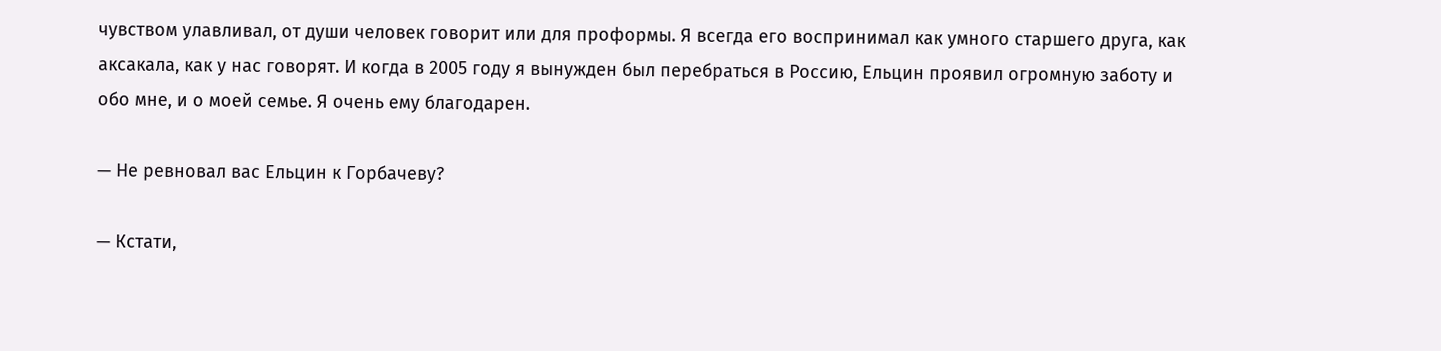чувством улавливал, от души человек говорит или для проформы. Я всегда его воспринимал как умного старшего друга, как аксакала, как у нас говорят. И когда в 2005 году я вынужден был перебраться в Россию, Ельцин проявил огромную заботу и обо мне, и о моей семье. Я очень ему благодарен.

— Не ревновал вас Ельцин к Горбачеву?

— Кстати,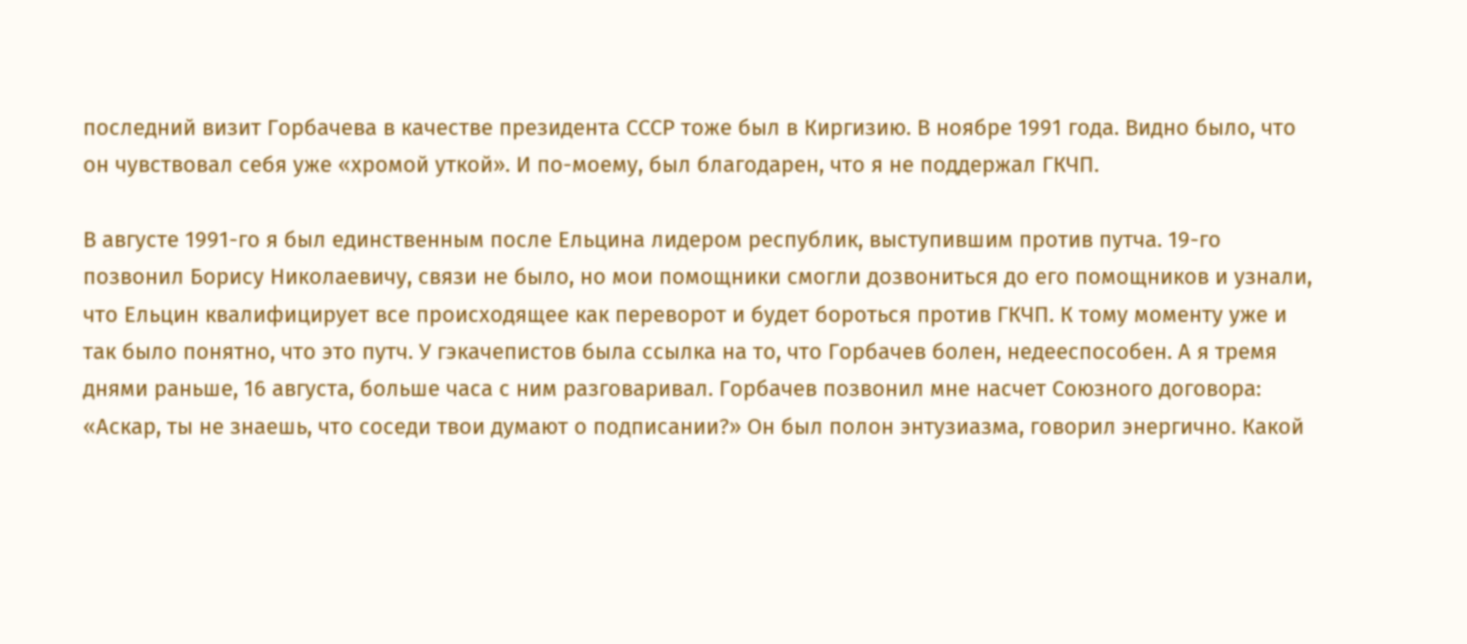последний визит Горбачева в качестве президента СССР тоже был в Киргизию. В ноябре 1991 года. Видно было, что он чувствовал себя уже «хромой уткой». И по-моему, был благодарен, что я не поддержал ГКЧП.

В августе 1991-го я был единственным после Ельцина лидером республик, выступившим против путча. 19-го позвонил Борису Николаевичу, связи не было, но мои помощники смогли дозвониться до его помощников и узнали, что Ельцин квалифицирует все происходящее как переворот и будет бороться против ГКЧП. К тому моменту уже и так было понятно, что это путч. У гэкачепистов была ссылка на то, что Горбачев болен, недееспособен. А я тремя днями раньше, 16 августа, больше часа с ним разговаривал. Горбачев позвонил мне насчет Союзного договора: «Аскар, ты не знаешь, что соседи твои думают о подписании?» Он был полон энтузиазма, говорил энергично. Какой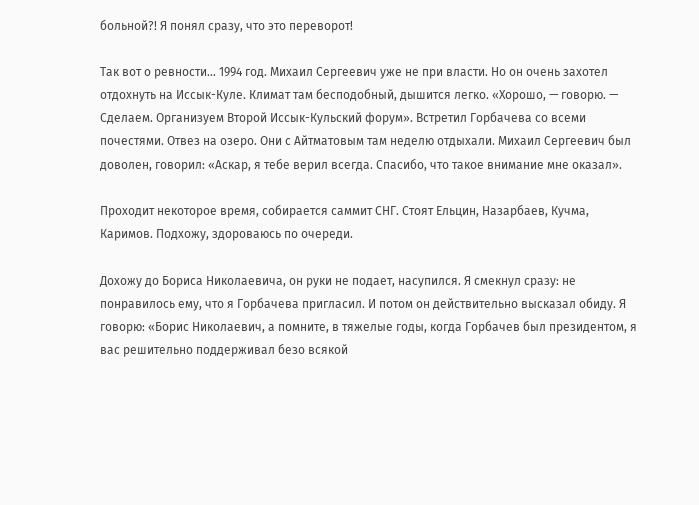больной?! Я понял сразу, что это переворот!

Так вот о ревности... 1994 год. Михаил Сергеевич уже не при власти. Но он очень захотел отдохнуть на Иссык-Куле. Климат там бесподобный, дышится легко. «Хорошо, — говорю. — Сделаем. Организуем Второй Иссык-Кульский форум». Встретил Горбачева со всеми почестями. Отвез на озеро. Они с Айтматовым там неделю отдыхали. Михаил Сергеевич был доволен, говорил: «Аскар, я тебе верил всегда. Спасибо, что такое внимание мне оказал».

Проходит некоторое время, собирается саммит СНГ. Стоят Ельцин, Назарбаев, Кучма, Каримов. Подхожу, здороваюсь по очереди.

Дохожу до Бориса Николаевича, он руки не подает, насупился. Я смекнул сразу: не понравилось ему, что я Горбачева пригласил. И потом он действительно высказал обиду. Я говорю: «Борис Николаевич, а помните, в тяжелые годы, когда Горбачев был президентом, я вас решительно поддерживал безо всякой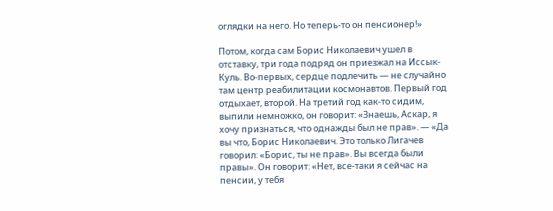оглядки на него. Но теперь-то он пенсионер!»

Потом, когда сам Борис Николаевич ушел в отставку, три года подряд он приезжал на Иссык-Куль. Во-первых, сердце подлечить — не случайно там центр реабилитации космонавтов. Первый год отдыхает, второй. На третий год как-то сидим, выпили немножко, он говорит: «Знаешь, Аскар, я хочу признаться, что однажды был не прав». — «Да вы что, Борис Николаевич. Это только Лигачев говорил: «Борис, ты не прав». Вы всегда были правы». Он говорит: «Нет, все-таки я сейчас на пенсии, у тебя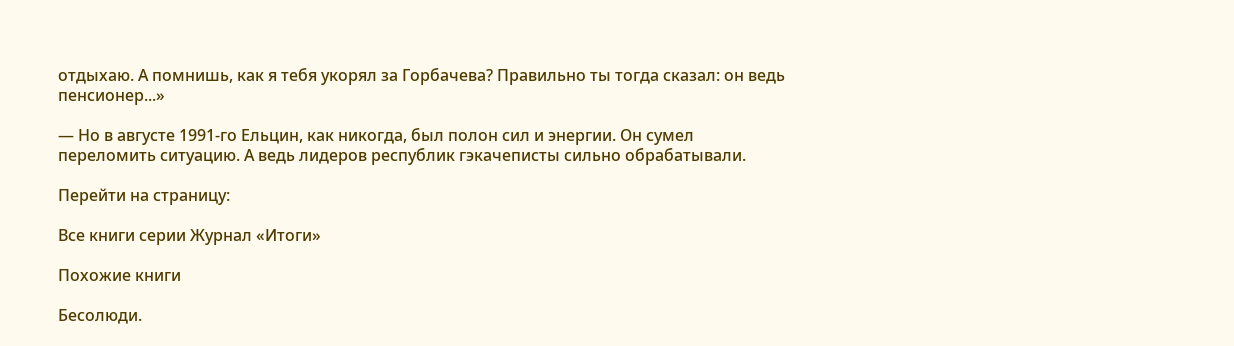отдыхаю. А помнишь, как я тебя укорял за Горбачева? Правильно ты тогда сказал: он ведь пенсионер...»

— Но в августе 1991-го Ельцин, как никогда, был полон сил и энергии. Он сумел переломить ситуацию. А ведь лидеров республик гэкачеписты сильно обрабатывали.

Перейти на страницу:

Все книги серии Журнал «Итоги»

Похожие книги

Бесолюди.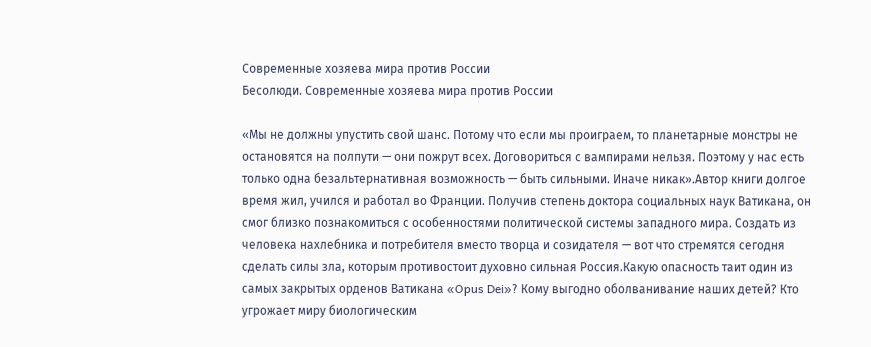Современные хозяева мира против России
Бесолюди. Современные хозяева мира против России

«Мы не должны упустить свой шанс. Потому что если мы проиграем, то планетарные монстры не остановятся на полпути — они пожрут всех. Договориться с вампирами нельзя. Поэтому у нас есть только одна безальтернативная возможность — быть сильными. Иначе никак».Автор книги долгое время жил, учился и работал во Франции. Получив степень доктора социальных наук Ватикана, он смог близко познакомиться с особенностями политической системы западного мира. Создать из человека нахлебника и потребителя вместо творца и созидателя — вот что стремятся сегодня сделать силы зла, которым противостоит духовно сильная Россия.Какую опасность таит один из самых закрытых орденов Ватикана «Opus Dei»? Кому выгодно оболванивание наших детей? Кто угрожает миру биологическим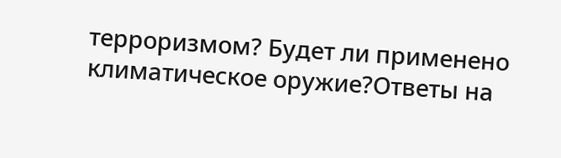терроризмом? Будет ли применено климатическое оружие?Ответы на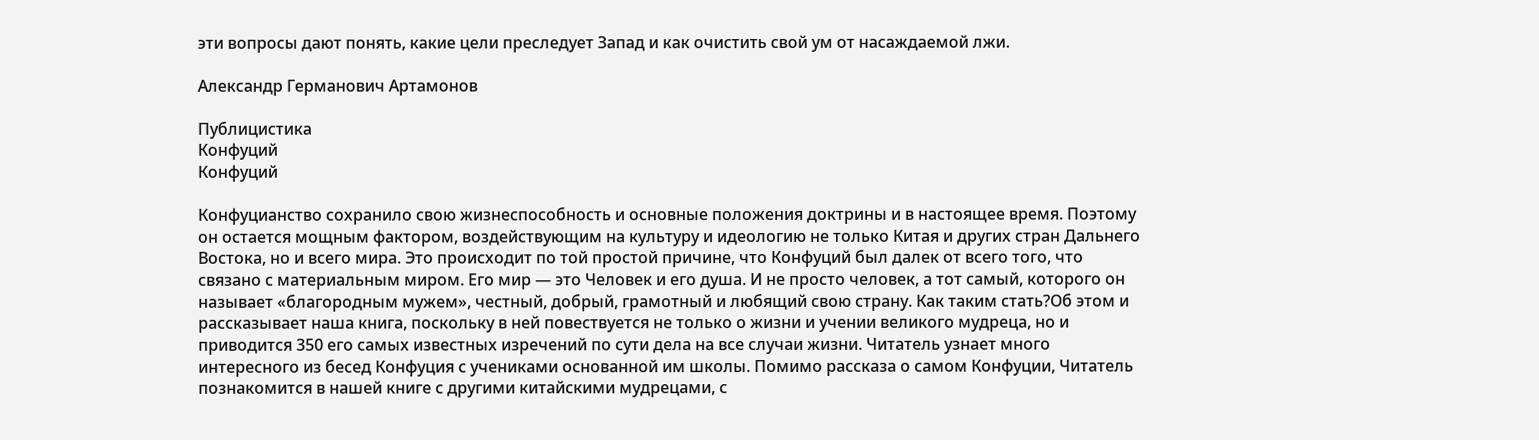эти вопросы дают понять, какие цели преследует Запад и как очистить свой ум от насаждаемой лжи.

Александр Германович Артамонов

Публицистика
Конфуций
Конфуций

Конфуцианство сохранило свою жизнеспособность и основные положения доктрины и в настоящее время. Поэтому он остается мощным фактором, воздействующим на культуру и идеологию не только Китая и других стран Дальнего Востока, но и всего мира. Это происходит по той простой причине, что Конфуций был далек от всего того, что связано с материальным миром. Его мир — это Человек и его душа. И не просто человек, а тот самый, которого он называет «благородным мужем», честный, добрый, грамотный и любящий свою страну. Как таким стать?Об этом и рассказывает наша книга, поскольку в ней повествуется не только о жизни и учении великого мудреца, но и приводится 350 его самых известных изречений по сути дела на все случаи жизни. Читатель узнает много интересного из бесед Конфуция с учениками основанной им школы. Помимо рассказа о самом Конфуции, Читатель познакомится в нашей книге с другими китайскими мудрецами, с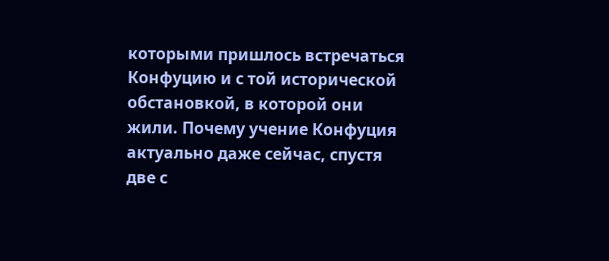которыми пришлось встречаться Конфуцию и с той исторической обстановкой, в которой они жили. Почему учение Конфуция актуально даже сейчас, спустя две с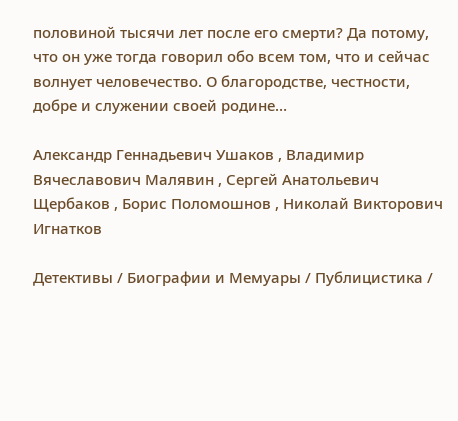половиной тысячи лет после его смерти? Да потому, что он уже тогда говорил обо всем том, что и сейчас волнует человечество. О благородстве, честности, добре и служении своей родине…

Александр Геннадьевич Ушаков , Владимир Вячеславович Малявин , Сергей Анатольевич Щербаков , Борис Поломошнов , Николай Викторович Игнатков

Детективы / Биографии и Мемуары / Публицистика /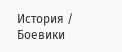История / Боевики